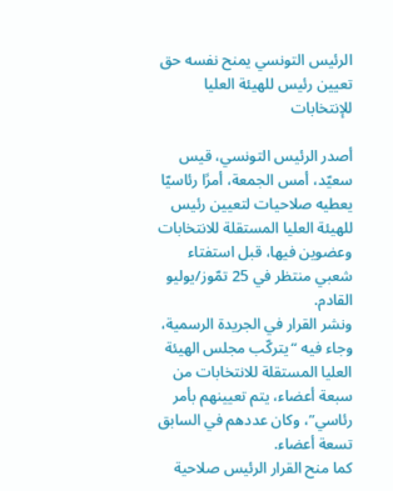الرئيس التونسي يمنح نفسه حق تعيين رئيس للهيئة العليا للإنتخابات

أصدر الرئيس التونسي، قيس سعيّد، أمس الجمعة، أمرًا رئاسيّا يعطيه صلاحيات لتعيين رئيس للهيئة العليا المستقلة للانتخابات وعضوين فيها، قبل استفتاء شعبي منتظر في 25 تمّوز/يوليو القادم.
ونشر القرار في الجريدة الرسمية، وجاء فيه “يتركّب مجلس الهيئة العليا المستقلة للانتخابات من سبعة أعضاء، يتم تعيينهم بأمر رئاسي”، وكان عددهم في السابق تسعة أعضاء.
كما منح القرار الرئيس صلاحية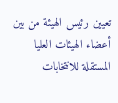تعيين رئيس الهيئة من بين أعضاء الهيئات العليا المستقلة للانتخابات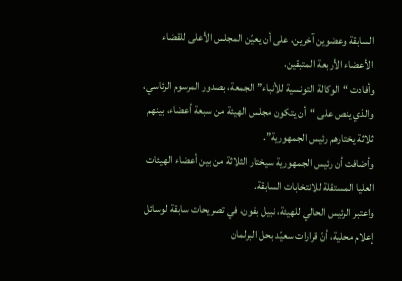السابقة وعضوين آخرين، على أن يعيّن المجلس الأعلى للقضاء الأعضاء الأربعة المتبقين.
وأفادت “الوكالة التونسية للأنباء” الجمعة، بصدور المرسوم الرئاسي، والذي ينص على “أن يتكون مجلس الهيئة من سبعة أعضاء، بينهم ثلاثة يختارهم رئيس الجمهورية”.
وأضافت أن رئيس الجمهورية سيختار الثلاثة من بين أعضاء الهيئات العليا المستقلة للانتخابات السابقة.
واعتبر الرئيس الحالي للهيئة، نبيل بفون، في تصريحات سابقة لوسائل إعلام محلية، أنّ قرارات سعيّد بحل البرلمان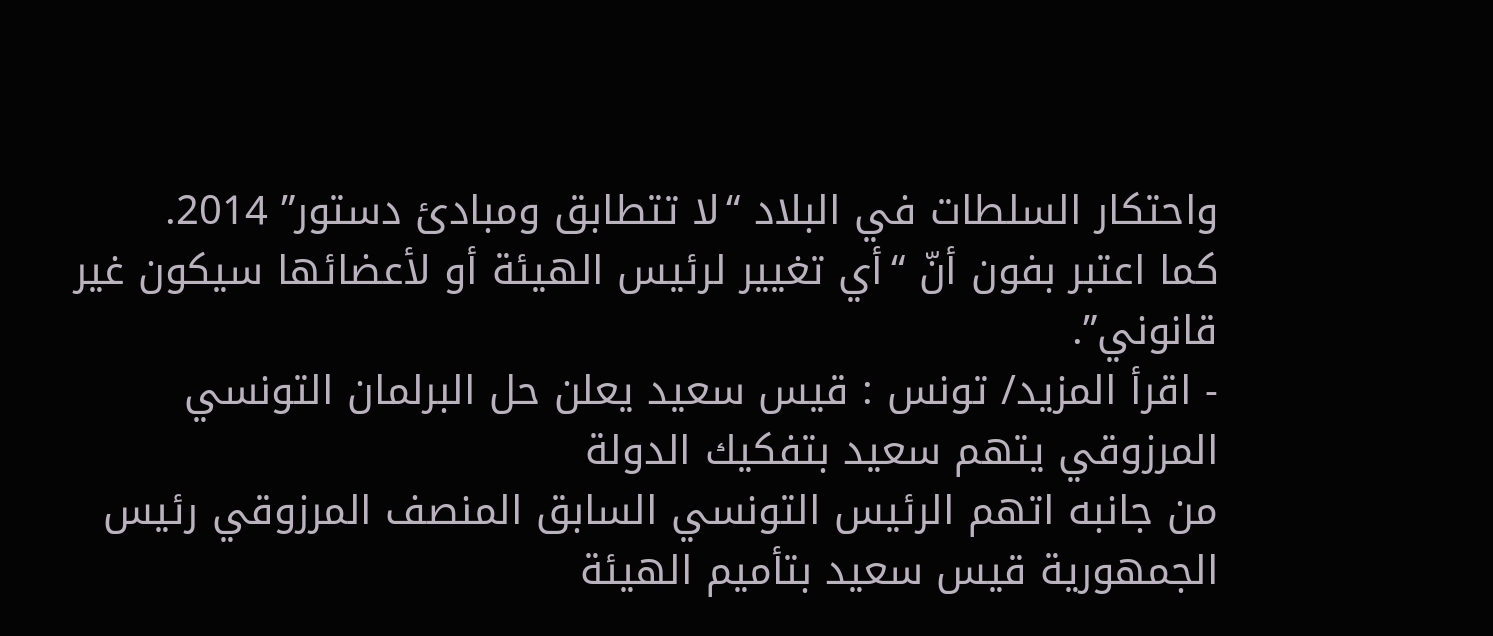واحتكار السلطات في البلاد “لا تتطابق ومبادئ دستور” 2014.
كما اعتبر بفون أنّ “أي تغيير لرئيس الهيئة أو لأعضائها سيكون غير قانوني”.
- اقرأ المزيد/ تونس : قيس سعيد يعلن حل البرلمان التونسي
المرزوقي يتهم سعيد بتفكيك الدولة
من جانبه اتهم الرئيس التونسي السابق المنصف المرزوقي رئيس الجمهورية قيس سعيد بتأميم الهيئة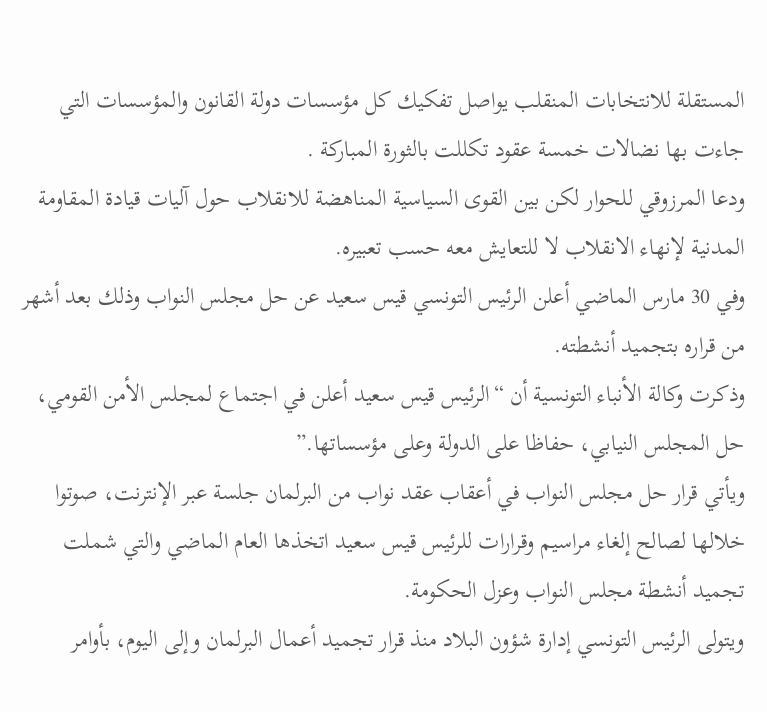المستقلة للانتخابات المنقلب يواصل تفكيك كل مؤسسات دولة القانون والمؤسسات التي جاءت بها نضالات خمسة عقود تكللت بالثورة المباركة .
ودعا المرزوقي للحوار لكن بين القوى السياسية المناهضة للانقلاب حول آليات قيادة المقاومة المدنية لإنهاء الانقلاب لا للتعايش معه حسب تعبيره.
وفي 30 مارس الماضي أعلن الرئيس التونسي قيس سعيد عن حل مجلس النواب وذلك بعد أشهر من قراره بتجميد أنشطته.
وذكرت وكالة الأنباء التونسية أن “الرئيس قيس سعيد أعلن في اجتماع لمجلس الأمن القومي، حل المجلس النيابي، حفاظا على الدولة وعلى مؤسساتها.”
ويأتي قرار حل مجلس النواب في أعقاب عقد نواب من البرلمان جلسة عبر الإنترنت، صوتوا خلالها لصالح إلغاء مراسيم وقرارات للرئيس قيس سعيد اتخذها العام الماضي والتي شملت تجميد أنشطة مجلس النواب وعزل الحكومة.
ويتولى الرئيس التونسي إدارة شؤون البلاد منذ قرار تجميد أعمال البرلمان وإلى اليوم، بأوامر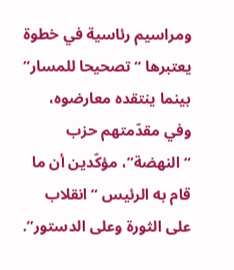ومراسيم رئاسية في خطوة يعتبرها “تصحيحا للمسار” بينما ينتقده معارضوه، وفي مقدّمتهم حزب “النهضة”، مؤكّدين أن ما قام به الرئيس “انقلاب على الثورة وعلى الدستور”.